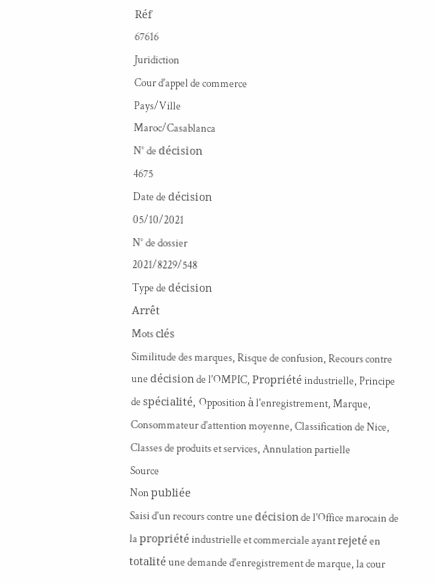Réf
67616
Juridiction
Cour d'appel de commerce
Pays/Ville
Maroc/Casablanca
N° de décision
4675
Date de décision
05/10/2021
N° de dossier
2021/8229/548
Type de décision
Arrêt
Mots clés
Similitude des marques, Risque de confusion, Recours contre une décision de l'OMPIC, Propriété industrielle, Principe de spécialité, Opposition à l'enregistrement, Marque, Consommateur d'attention moyenne, Classification de Nice, Classes de produits et services, Annulation partielle
Source
Non publiée
Saisi d'un recours contre une décision de l'Office marocain de la propriété industrielle et commerciale ayant rejeté en totalité une demande d'enregistrement de marque, la cour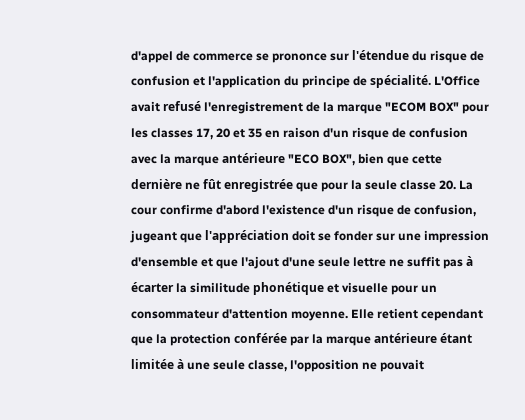d'appel de commerce se prononce sur l'étendue du risque de confusion et l'application du principe de spécialité. L'Office avait refusé l'enregistrement de la marque "ECOM BOX" pour les classes 17, 20 et 35 en raison d'un risque de confusion avec la marque antérieure "ECO BOX", bien que cette dernière ne fût enregistrée que pour la seule classe 20. La cour confirme d'abord l'existence d'un risque de confusion, jugeant que l'appréciation doit se fonder sur une impression d'ensemble et que l'ajout d'une seule lettre ne suffit pas à écarter la similitude phonétique et visuelle pour un consommateur d'attention moyenne. Elle retient cependant que la protection conférée par la marque antérieure étant limitée à une seule classe, l'opposition ne pouvait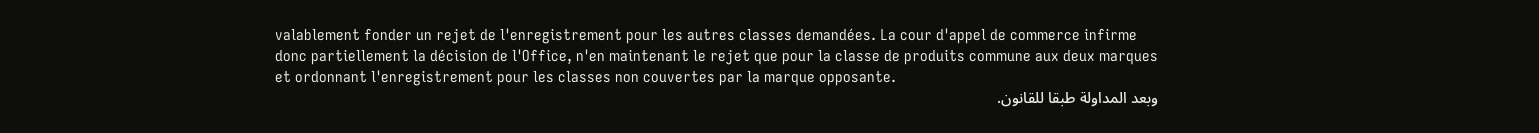valablement fonder un rejet de l'enregistrement pour les autres classes demandées. La cour d'appel de commerce infirme donc partiellement la décision de l'Office, n'en maintenant le rejet que pour la classe de produits commune aux deux marques et ordonnant l'enregistrement pour les classes non couvertes par la marque opposante.
وبعد المداولة طبقا للقانون.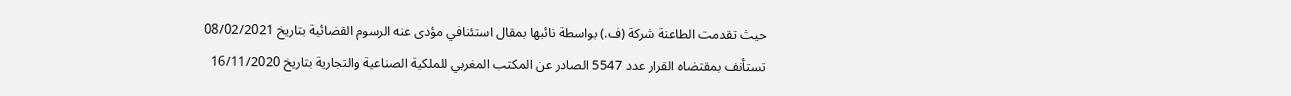حيث تقدمت الطاعنة شركة (ف.) بواسطة نائبها بمقال استئنافي مؤدى عنه الرسوم القضائية بتاريخ 08/02/2021 تستأنف بمقتضاه القرار عدد 5547 الصادر عن المكتب المغربي للملكية الصناعية والتجارية بتاريخ 16/11/2020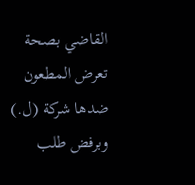القاضي بصحة تعرض المطعون ضدها شركة (ل.) وبرفض طلب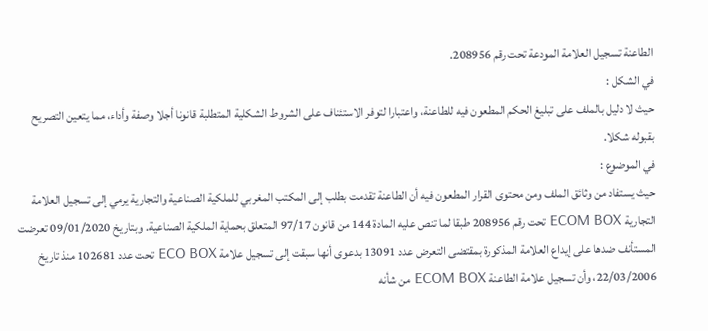الطاعنة تسجيل العلامة المودعة تحت رقم 208956.
في الشكل :
حيث لا دليل بالملف على تبليغ الحكم المطعون فيه للطاعنة، واعتبارا لتوفر الاستئناف على الشروط الشكلية المتطلبة قانونا أجلا وصفة وأداء، مما يتعين التصريح بقبوله شكلا.
في الموضوع :
حيث يستفاد من وثائق الملف ومن محتوى القرار المطعون فيه أن الطاعنة تقدمت بطلب إلى المكتب المغربي للملكية الصناعية والتجارية يرمي إلى تسجيل العلامة التجارية ECOM BOX تحت رقم 208956 طبقا لما تنص عليه المادة 144 من قانون 97/17 المتعلق بحماية الملكية الصناعية. وبتاريخ 09/01/2020 تعرضت المستأنف ضدها على إيداع العلامة المذكورة بمقتضى التعرض عدد 13091 بدعوى أنها سبقت إلى تسجيل علامة ECO BOX تحت عدد 102681 منذ تاريخ 22/03/2006، وأن تسجيل علامة الطاعنة ECOM BOX من شأنه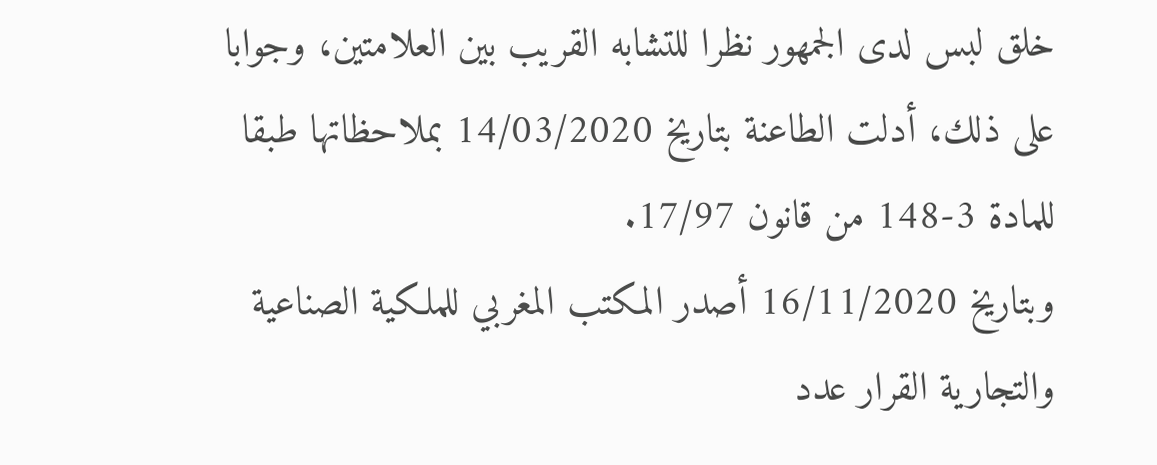خلق لبس لدى الجمهور نظرا للتشابه القريب بين العلامتين، وجوابا على ذلك، أدلت الطاعنة بتاريخ 14/03/2020 بملاحظاتها طبقا للمادة 3-148 من قانون 17/97.
وبتاريخ 16/11/2020 أصدر المكتب المغربي للملكية الصناعية والتجارية القرار عدد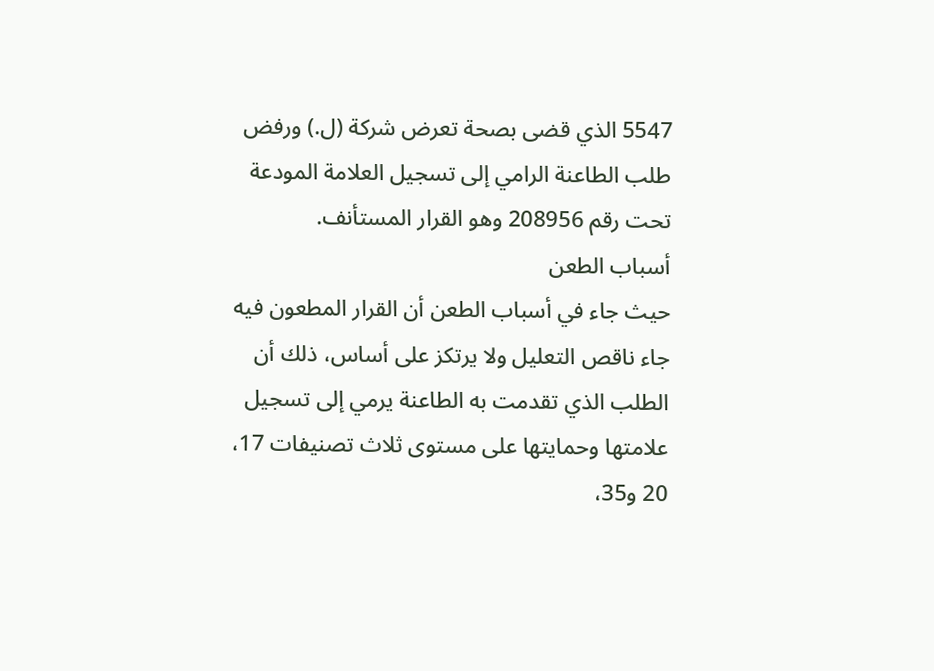5547 الذي قضى بصحة تعرض شركة (ل.) ورفض طلب الطاعنة الرامي إلى تسجيل العلامة المودعة تحت رقم 208956 وهو القرار المستأنف.
أسباب الطعن
حيث جاء في أسباب الطعن أن القرار المطعون فيه جاء ناقص التعليل ولا يرتكز على أساس، ذلك أن الطلب الذي تقدمت به الطاعنة يرمي إلى تسجيل علامتها وحمايتها على مستوى ثلاث تصنيفات 17، 20 و35،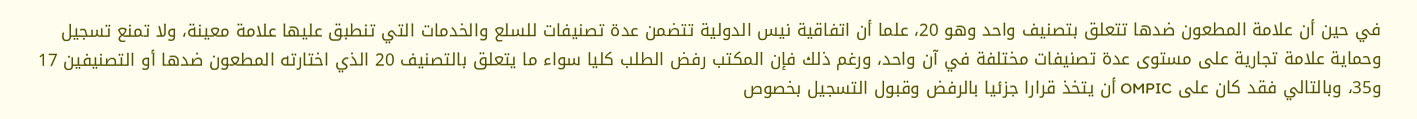في حين أن علامة المطعون ضدها تتعلق بتصنیف واحد وهو 20، علما أن اتفاقية نيس الدولية تتضمن عدة تصنيفات للسلع والخدمات التي تنطبق عليها علامة معينة، ولا تمنع تسجيل وحماية علامة تجارية على مستوى عدة تصنيفات مختلفة في آن واحد، ورغم ذلك فإن المكتب رفض الطلب كليا سواء ما يتعلق بالتصنيف 20 الذي اختارته المطعون ضدها أو التصنيفين 17 و35، وبالتالي فقد كان على OMPIC أن يتخذ قرارا جزئيا بالرفض وقبول التسجيل بخصوص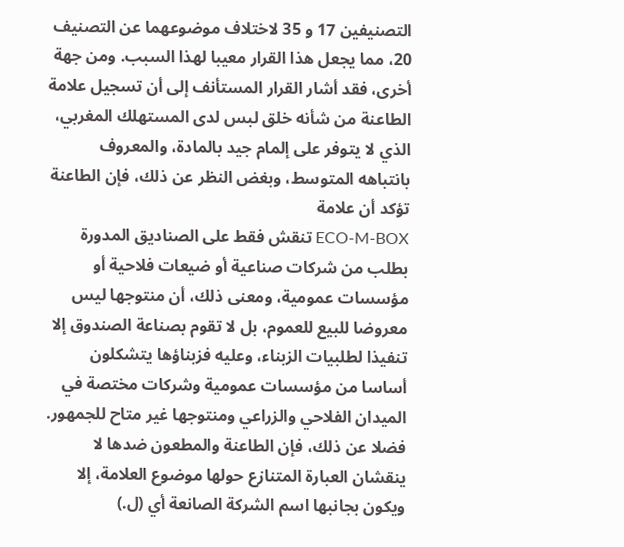التصنيفين 17 و 35 لاختلاف موضوعهما عن التصنيف 20، مما يجعل هذا القرار معيبا لهذا السبب. ومن جهة أخرى، فقد أشار القرار المستأنف إلى أن تسجيل علامة الطاعنة من شأنه خلق لبس لدى المستهلك المغربي، الذي لا يتوفر على إلمام جيد بالمادة، والمعروف بانتباهه المتوسط، وبغض النظر عن ذلك، فإن الطاعنة تؤكد أن علامة
ECO-M-BOX تنقش فقط على الصناديق المدورة بطلب من شركات صناعية أو ضيعات فلاحية أو مؤسسات عمومية، ومعنى ذلك، أن منتوجها ليس معروضا للبيع للعموم، بل لا تقوم بصناعة الصندوق إلا تنفيذا لطلبيات الزبناء، وعليه فزبناؤها يتشكلون أساسا من مؤسسات عمومية وشركات مختصة في الميدان الفلاحي والزراعي ومنتوجها غير متاح للجمهور. فضلا عن ذلك، فإن الطاعنة والمطعون ضدها لا ينقشان العبارة المتنازع حولها موضوع العلامة، إلا ويكون بجانبها اسم الشركة الصانعة أي (ل.)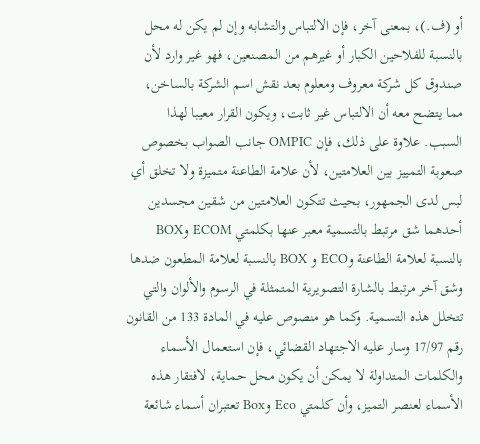أو (ف.)، بمعنى آخر، فإن الالتباس والتشابه وإن لم يكن له محل بالنسبة للفلاحين الكبار أو غيرهم من المصنعين، فهو غير وارد لأن صندوق كل شركة معروف ومعلوم بعد نقش اسم الشركة بالساخن، مما يتضح معه أن الالتباس غير ثابت، ويكون القرار معيبا لهذا السبب. علاوة على ذلك، فإن OMPIC جانب الصواب بخصوص صعوبة التمييز بين العلامتين، لأن علامة الطاعنة متميزة ولا تخلق أي لبس لدى الجمهور، بحيث تتكون العلامتين من شقين مجسدين أحدهما شق مرتبط بالتسمية معبر عنها بكلمتي ECOM وBOX بالنسبة لعلامة الطاعنة وECO و BOX بالنسبة لعلامة المطعون ضدها وشق آخر مرتبط بالشارة التصويرية المتمثلة في الرسوم والألوان والتي تتخلل هذه التسمية. وكما هو منصوص عليه في المادة 133 من القانون رقم 17/97 وسار عليه الاجتهاد القضائي، فإن استعمال الأسماء والكلمات المتداولة لا يمكن أن يكون محل حماية، لافتقار هذه الأسماء لعنصر التميز، وأن كلمتي Eco وBox تعتبران أسماء شائعة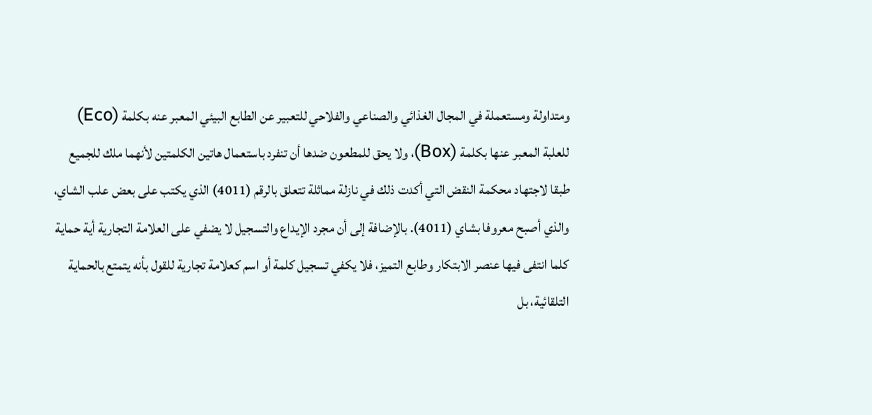ومتداولة ومستعملة في المجال الغذائي والصناعي والفلاحي للتعبير عن الطابع البيئي المعبر عنه بكلمة (Eco) للعلبة المعبر عنها بكلمة (Box)، ولا يحق للمطعون ضدها أن تنفرد باستعمال هاتين الكلمتين لأنهما ملك للجميع طبقا لاجتهاد محكمة النقض التي أكدت ذلك في نازلة مماثلة تتعلق بالرقم (4011) الذي يكتب على بعض علب الشاي، والذي أصبح معروفا بشاي (4011). بالإضافة إلى أن مجرد الإيداع والتسجيل لا يضفي على العلامة التجارية أية حماية كلما انتفى فيها عنصر الابتكار وطابع التميز، فلا يكفي تسجيل كلمة أو اسم كعلامة تجارية للقول بأنه يتمتع بالحماية التلقائية، بل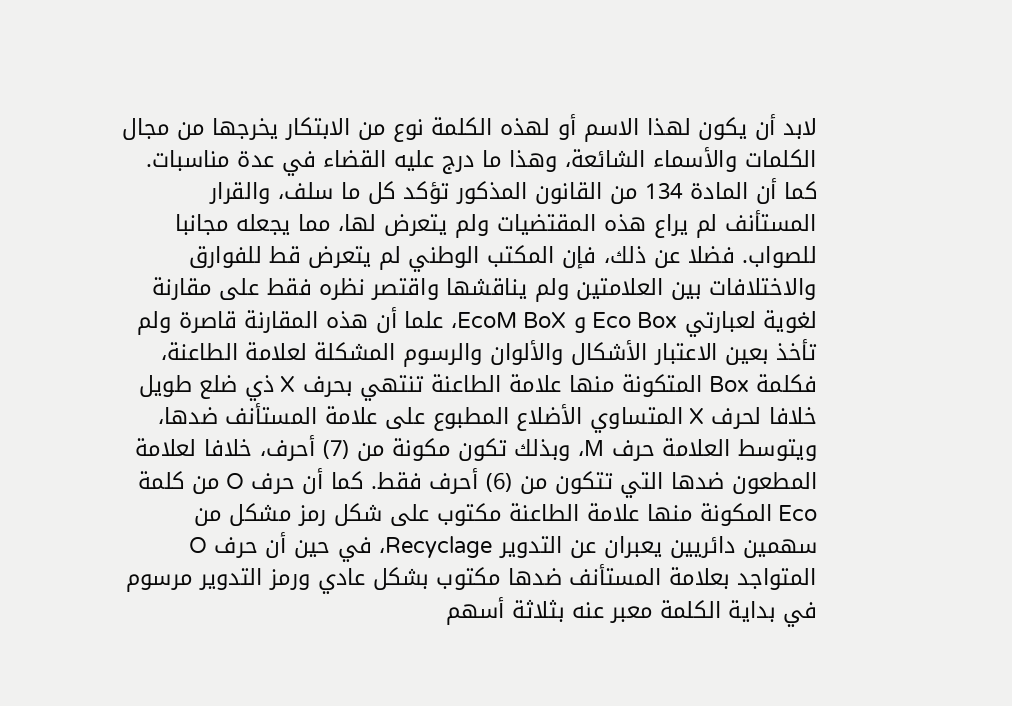لابد أن يكون لهذا الاسم أو لهذه الكلمة نوع من الابتكار يخرجها من مجال الكلمات والأسماء الشائعة، وهذا ما درج عليه القضاء في عدة مناسبات. كما أن المادة 134 من القانون المذكور تؤكد كل ما سلف، والقرار المستأنف لم يراع هذه المقتضيات ولم يتعرض لها، مما يجعله مجانبا للصواب. فضلا عن ذلك، فإن المكتب الوطني لم يتعرض قط للفوارق والاختلافات بين العلامتين ولم يناقشها واقتصر نظره فقط على مقارنة لغوية لعبارتي Eco Box و EcoM BoX، علما أن هذه المقارنة قاصرة ولم تأخذ بعين الاعتبار الأشكال والألوان والرسوم المشكلة لعلامة الطاعنة، فكلمة Box المتكونة منها علامة الطاعنة تنتهي بحرف X ذي ضلع طويل خلافا لحرف X المتساوي الأضلاع المطبوع على علامة المستأنف ضدها، ويتوسط العلامة حرف M، وبذلك تكون مكونة من (7) أحرف، خلافا لعلامة المطعون ضدها التي تتكون من (6) أحرف فقط. كما أن حرف O من كلمة Eco المكونة منها علامة الطاعنة مكتوب على شكل رمز مشکل من سهمين دائريين يعبران عن التدوير Recyclage، في حين أن حرف O المتواجد بعلامة المستأنف ضدها مكتوب بشكل عادي ورمز التدوير مرسوم في بداية الكلمة معبر عنه بثلاثة أسهم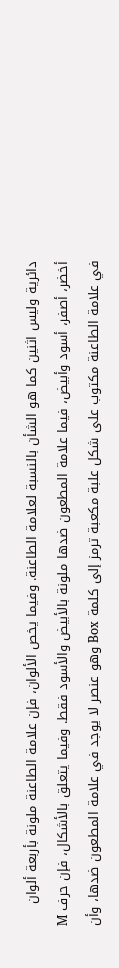دائرية وليس اثنين كما هو الشأن بالنسبة لعلامة الطاعنة. وفيما يخص الألوان، فإن علامة الطاعنة ملونة بأربعة ألوان أخضر، أصفر، أسود وأبيض، فيما علامة المطعون ضدها ملونة بالأبيض والأسود فقط. وفيما يتعلق بالأشكال، فإن حرف M في علامة الطاعنة مكتوب على شكل علبة مكعبة ترمز إلى كلمة Box وهو عنصر لا يوجد في علامة المطعون ضدها، وأن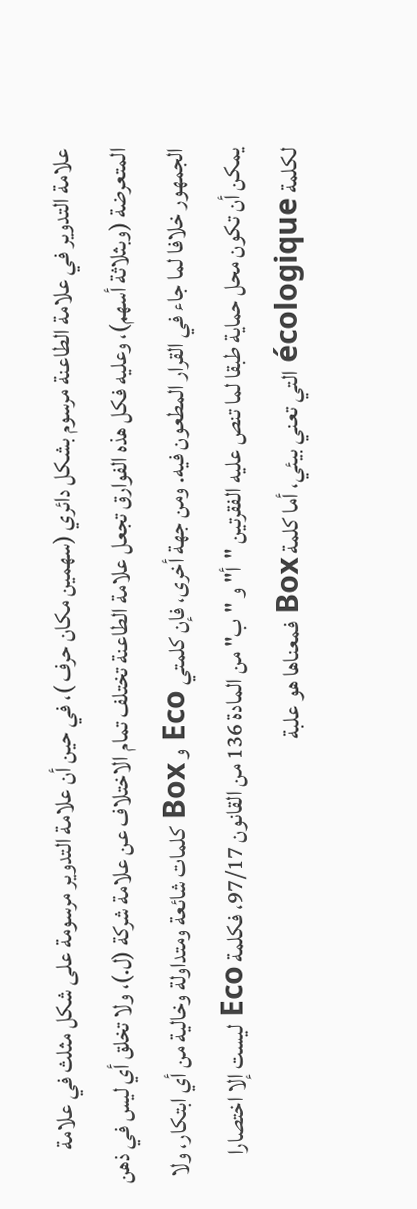علامة التدوير في علامة الطاعنة مرسوم بشكل دائري (سهمين مكان حرف )، في حين أن علامة التدوير مرسومة على شكل مثلث في علامة المتعرضة (وبثلاثة أسهم)، وعليه فكل هذه الفوارق تجعل علامة الطاعنة تختلف تمام الاختلاف عن علامة شركة (ل.)، ولا تخلق أي ليس في ذهن الجمهور خلافا لما جاء في القرار المطعون فيه. ومن جهة أخرى، فإن كلمتي Eco و Box كلمات شائعة ومتداولة وخالية من أي ابتكار، ولا يمكن أن تكون محل حماية طبقا لما تنص عليه الفقرتين "أ" و "ب" من المادة 136 من القانون 97/17، فكلمة Eco ليست إلا اختصارا لكلمة écologique التي تعني بيئي، أما كلمة Box فمعناها هو علبة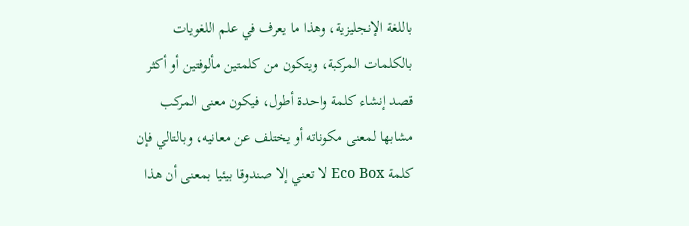باللغة الإنجليزية، وهذا ما يعرف في علم اللغويات بالكلمات المركبة، ويتكون من كلمتين مألوفتين أو أكثر قصد إنشاء كلمة واحدة أطول، فيكون معنى المركب مشابها لمعنى مكوناته أو يختلف عن معانيه، وبالتالي فإن كلمة Eco Box لا تعني إلا صندوقا بيئيا بمعنى أن هذا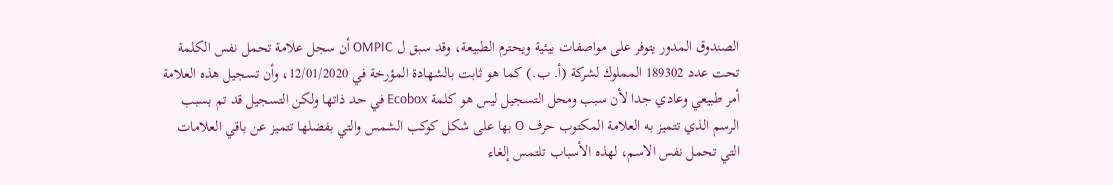الصندوق المدور يتوفر على مواصفات بيئية ويحترم الطبيعة، وقد سبق ل OMPIC أن سجل علامة تحمل نفس الكلمة تحت عدد 189302 المملوك لشركة (أ. ب.) كما هو ثابت بالشهادة المؤرخة في 12/01/2020، وأن تسجيل هذه العلامة أمر طبيعي وعادي جدا لأن سبب ومحل التسجيل ليس هو كلمة Ecobox في حد ذاتها ولكن التسجيل قد تم بسبب الرسم الذي تتميز به العلامة المكتوب حرف O بها على شكل كوكب الشمس والتي بفضلها تتميز عن باقي العلامات التي تحمل نفس الاسم، لهذه الأسباب تلتمس إلغاء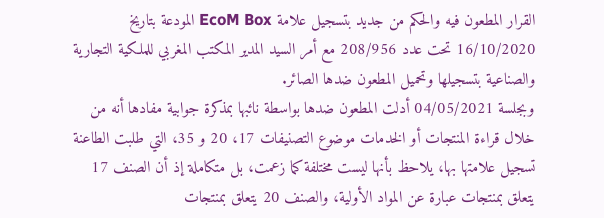القرار المطعون فيه والحكم من جديد بتسجيل علامة EcoM Box المودعة بتاريخ 16/10/2020 تحت عدد 208/956 مع أمر السيد المدير المكتب المغربي للملكية التجارية والصناعية بتسجيلها وتحميل المطعون ضدها الصائر.
وبجلسة 04/05/2021 أدلت المطعون ضدها بواسطة نائبها بمذكرة جوابية مفادها أنه من خلال قراءة المنتجات أو الخدمات موضوع التصنيفات 17، 20 و 35، التي طلبت الطاعنة تسجيل علامتها بها، يلاحظ بأنها ليست مختلفة كما زعمت، بل متكاملة إذ أن الصنف 17 يتعلق بمنتجات عبارة عن المواد الأولية، والصنف 20 يتعلق بمنتجات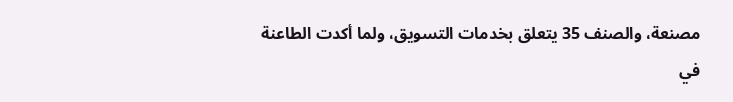مصنعة، والصنف 35 يتعلق بخدمات التسويق، ولما أكدت الطاعنة في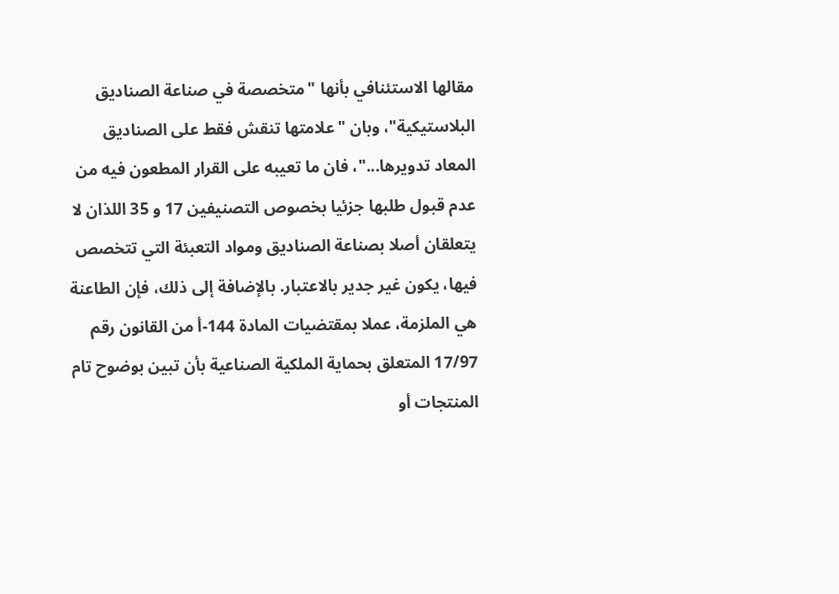مقالها الاستئنافي بأنها "متخصصة في صناعة الصناديق البلاستيكية"، وبان "علامتها تنقش فقط على الصناديق المعاد تدويرها..."، فان ما تعيبه على القرار المطعون فيه من عدم قبول طلبها جزئيا بخصوص التصنيفين 17 و 35 اللذان لا يتعلقان أصلا بصناعة الصناديق ومواد التعبئة التي تتخصص فيها، يكون غير جدير بالاعتبار. بالإضافة إلى ذلك، فإن الطاعنة هي الملزمة، عملا بمقتضيات المادة 144-أ من القانون رقم 17/97 المتعلق بحماية الملكية الصناعية بأن تبين بوضوح تام المنتجات أو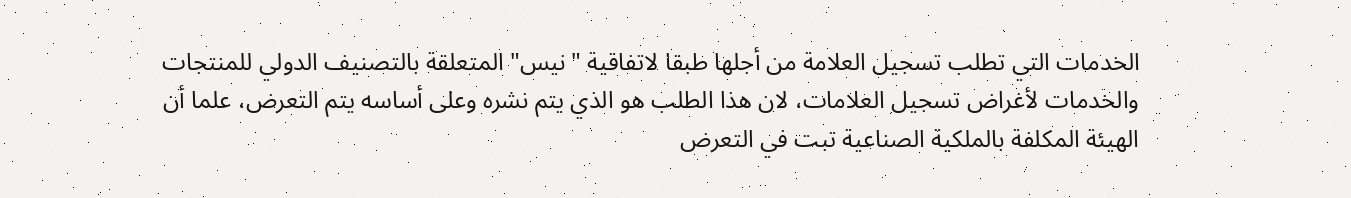الخدمات التي تطلب تسجيل العلامة من أجلها طبقا لاتفاقية "نيس" المتعلقة بالتصنيف الدولي للمنتجات والخدمات لأغراض تسجيل العلامات، لان هذا الطلب هو الذي يتم نشره وعلى أساسه يتم التعرض، علما أن الهيئة المكلفة بالملكية الصناعية تبت في التعرض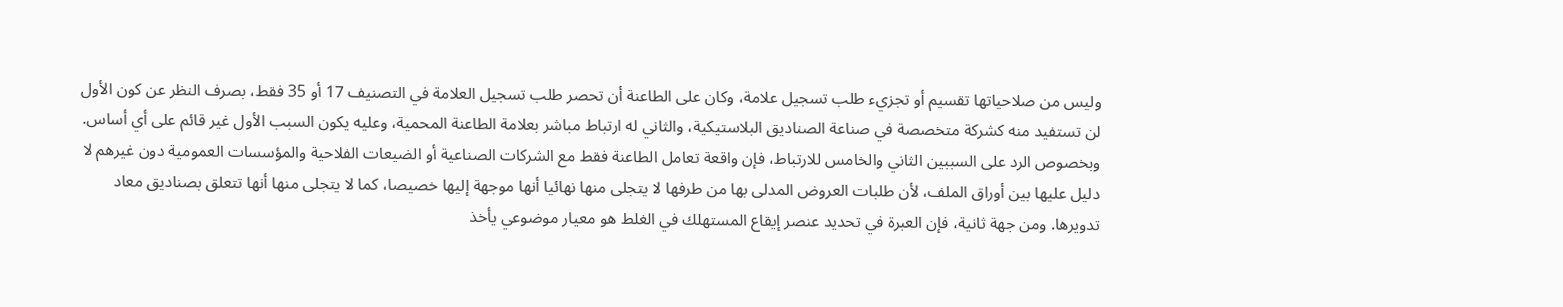وليس من صلاحياتها تقسيم أو تجزيء طلب تسجيل علامة، وكان على الطاعنة أن تحصر طلب تسجيل العلامة في التصنيف 17 أو 35 فقط، بصرف النظر عن كون الأول لن تستفيد منه کشركة متخصصة في صناعة الصناديق البلاستيكية، والثاني له ارتباط مباشر بعلامة الطاعنة المحمية، وعليه يكون السبب الأول غير قائم على أي أساس. وبخصوص الرد على السببين الثاني والخامس للارتباط، فإن واقعة تعامل الطاعنة فقط مع الشركات الصناعية أو الضيعات الفلاحية والمؤسسات العمومية دون غيرهم لا دليل عليها بين أوراق الملف، لأن طلبات العروض المدلى بها من طرفها لا يتجلى منها نهائيا أنها موجهة إليها خصيصا، كما لا يتجلى منها أنها تتعلق بصناديق معاد تدويرها. ومن جهة ثانية، فإن العبرة في تحديد عنصر إيقاع المستهلك في الغلط هو معیار موضوعي يأخذ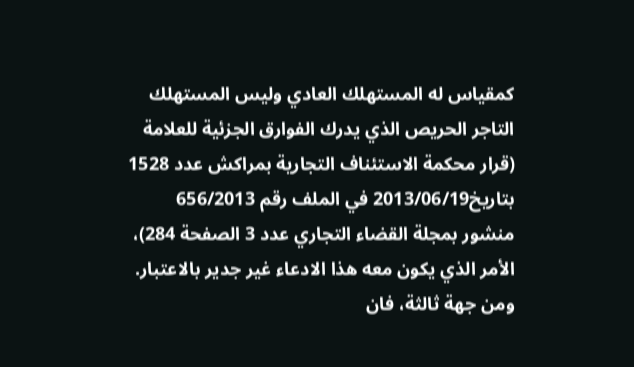كمقياس له المستهلك العادي وليس المستهلك التاجر الحريص الذي يدرك الفوارق الجزئية للعلامة (قرار محكمة الاستئناف التجارية بمراكش عدد 1528 بتاريخ2013/06/19 في الملف رقم 656/2013 منشور بمجلة القضاء التجاري عدد 3 الصفحة 284)، الأمر الذي يكون معه هذا الادعاء غير جدير بالاعتبار. ومن جهة ثالثة، فان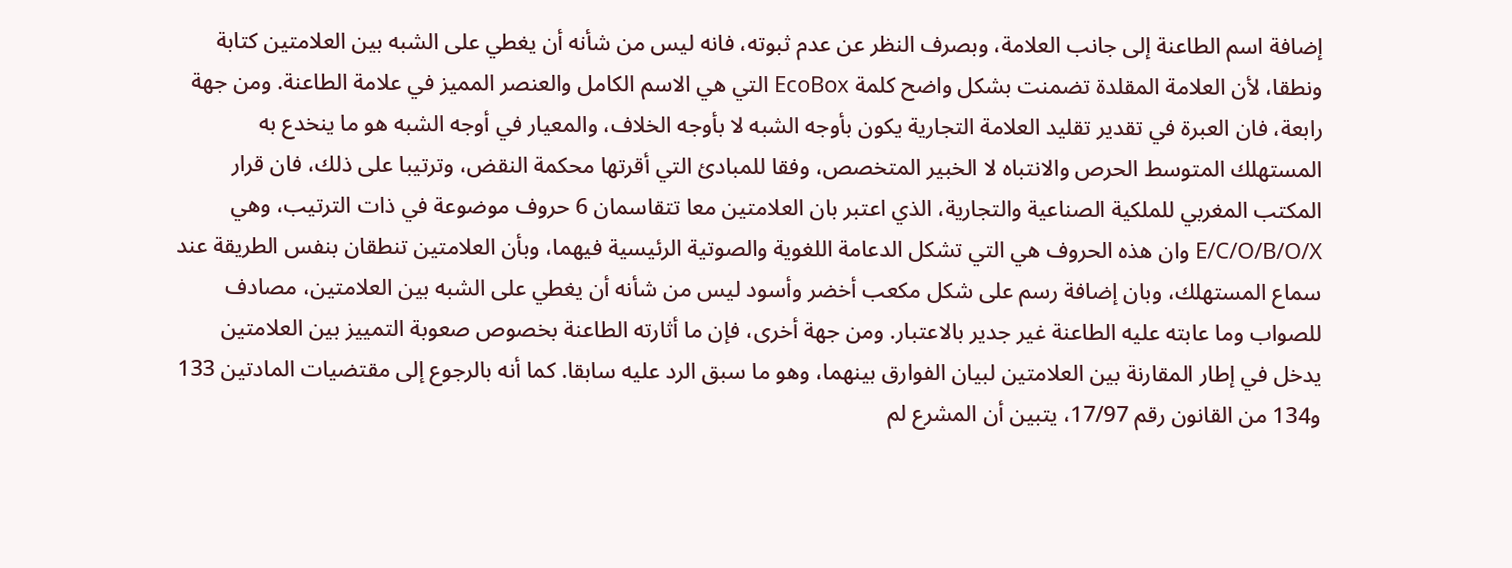إضافة اسم الطاعنة إلى جانب العلامة، وبصرف النظر عن عدم ثبوته، فانه ليس من شأنه أن يغطي على الشبه بين العلامتين كتابة ونطقا، لأن العلامة المقلدة تضمنت بشكل واضح كلمة EcoBox التي هي الاسم الكامل والعنصر المميز في علامة الطاعنة. ومن جهة رابعة، فان العبرة في تقدير تقليد العلامة التجارية يكون بأوجه الشبه لا بأوجه الخلاف، والمعيار في أوجه الشبه هو ما ينخدع به المستهلك المتوسط الحرص والانتباه لا الخبير المتخصص، وفقا للمبادئ التي أقرتها محكمة النقض، وترتيبا على ذلك، فان قرار المكتب المغربي للملكية الصناعية والتجارية، الذي اعتبر بان العلامتين معا تتقاسمان 6 حروف موضوعة في ذات الترتيب، وهي E/C/O/B/O/X وان هذه الحروف هي التي تشكل الدعامة اللغوية والصوتية الرئيسية فيهما، وبأن العلامتين تنطقان بنفس الطريقة عند سماع المستهلك، وبان إضافة رسم على شكل مكعب أخضر وأسود ليس من شأنه أن يغطي على الشبه بين العلامتين، مصادف للصواب وما عابته عليه الطاعنة غير جدير بالاعتبار. ومن جهة أخرى، فإن ما أثارته الطاعنة بخصوص صعوبة التمييز بين العلامتين يدخل في إطار المقارنة بين العلامتين لبيان الفوارق بينهما، وهو ما سبق الرد عليه سابقا. كما أنه بالرجوع إلى مقتضيات المادتين 133 و134 من القانون رقم 17/97، يتبين أن المشرع لم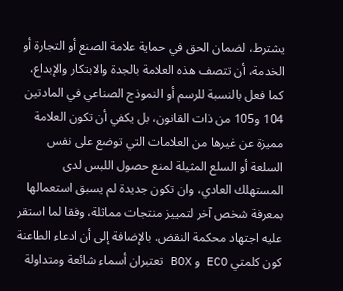يشترط، لضمان الحق في حماية علامة الصنع أو التجارة أو الخدمة، أن تتصف هذه العلامة بالجدة والابتكار والإبداع، كما فعل بالنسبة للرسم أو النموذج الصناعي في المادتين 104 و105 من ذات القانون، بل يكفي أن تكون العلامة مميزة عن غيرها من العلامات التي توضع على نفس السلعة أو السلع المثيلة لمنع حصول اللبس لدى المستهلك العادي، وان تكون جديدة لم يسبق استعمالها بمعرفة شخص آخر لتمييز منتجات مماثلة، وفقا لما استقر عليه اجتهاد محكمة النقض. بالإضافة إلى أن ادعاء الطاعنة كون كلمتي ECO و BOX تعتبران أسماء شائعة ومتداولة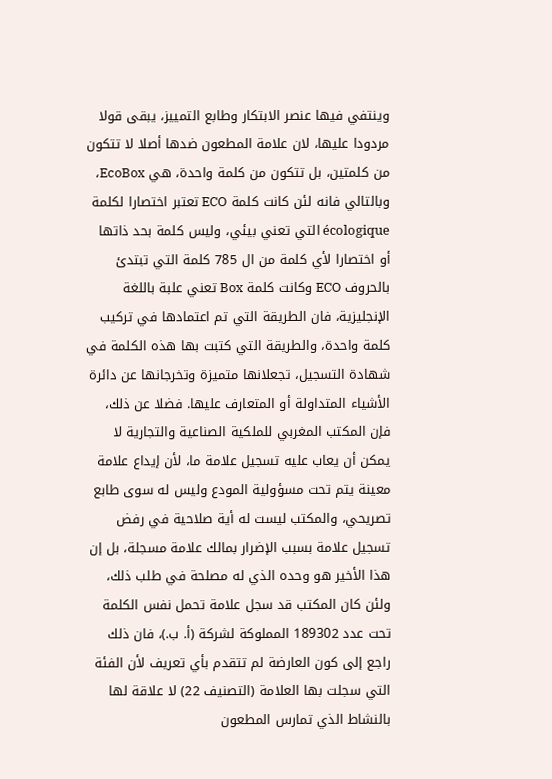وينتفي فيها عنصر الابتكار وطابع التمييز، يبقى قولا مردودا عليها، لان علامة المطعون ضدها أصلا لا تتكون من كلمتين، بل تتكون من كلمة واحدة، هي EcoBox، وبالتالي فانه لئن كانت كلمة ECO تعتبر اختصارا لكلمة écologique التي تعني بيئي، وليس كلمة بحد ذاتها أو اختصارا لأي كلمة من ال 785 كلمة التي تبتدئ بالحروف ECO وكانت كلمة Box تعني علبة باللغة الإنجليزية، فان الطريقة التي تم اعتمادها في تركيب كلمة واحدة، والطريقة التي كتبت بها هذه الكلمة في شهادة التسجيل، تجعلانها متميزة وتخرجانها عن دائرة الأشياء المتداولة أو المتعارف عليها. فضلا عن ذلك، فإن المكتب المغربي للملكية الصناعية والتجارية لا يمكن أن يعاب عليه تسجيل علامة ما، لأن إيداع علامة معينة يتم تحت مسؤولية المودع وليس له سوى طابع تصريحي، والمكتب ليست له أية صلاحية في رفض تسجيل علامة بسبب الإضرار بمالك علامة مسجلة، بل إن هذا الأخير هو وحده الذي له مصلحة في طلب ذلك، ولئن كان المكتب قد سجل علامة تحمل نفس الكلمة تحت عدد 189302 المملوكة لشركة (أ. ب.)، فان ذلك راجع إلى كون العارضة لم تتقدم بأي تعريف لأن الفئة التي سجلت بها العلامة (التصنيف 22) لا علاقة لها بالنشاط الذي تمارس المطعون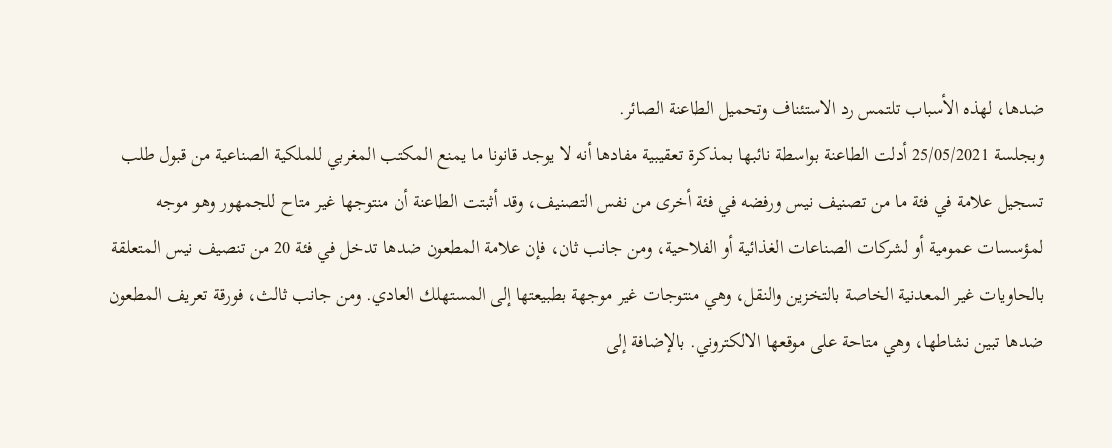ضدها، لهذه الأسباب تلتمس رد الاستئناف وتحميل الطاعنة الصائر.
وبجلسة 25/05/2021 أدلت الطاعنة بواسطة نائبها بمذكرة تعقيبية مفادها أنه لا يوجد قانونا ما يمنع المكتب المغربي للملكية الصناعية من قبول طلب تسجيل علامة في فئة ما من تصنيف نيس ورفضه في فئة أخرى من نفس التصنيف، وقد أثبتت الطاعنة أن منتوجها غير متاح للجمهور وهو موجه لمؤسسات عمومية أو لشركات الصناعات الغذائية أو الفلاحية، ومن جانب ثان، فإن علامة المطعون ضدها تدخل في فئة 20 من تنصيف نيس المتعلقة بالحاويات غير المعدنية الخاصة بالتخزين والنقل، وهي منتوجات غير موجهة بطبيعتها إلى المستهلك العادي. ومن جانب ثالث، فورقة تعريف المطعون ضدها تبين نشاطها، وهي متاحة على موقعها الالكتروني. بالإضافة إلى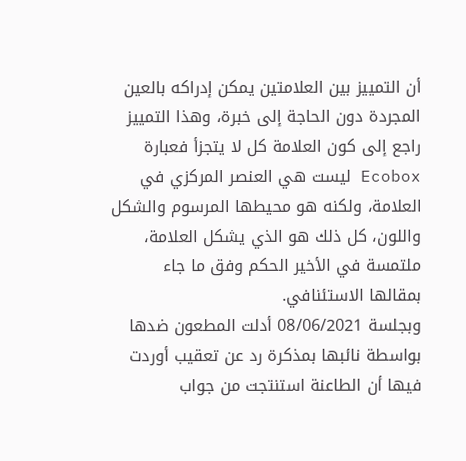أن التمييز بين العلامتين يمكن إدراكه بالعين المجردة دون الحاجة إلى خبرة، وهذا التمييز راجع إلى كون العلامة كل لا يتجزأ فعبارة Ecobox ليست هي العنصر المركزي في العلامة، ولكنه هو محيطها المرسوم والشكل واللون، كل ذلك هو الذي يشكل العلامة، ملتمسة في الأخير الحكم وفق ما جاء بمقالها الاستئنافي.
وبجلسة 08/06/2021 أدلت المطعون ضدها بواسطة نائبها بمذكرة رد عن تعقيب أوردت فيها أن الطاعنة استنتجت من جواب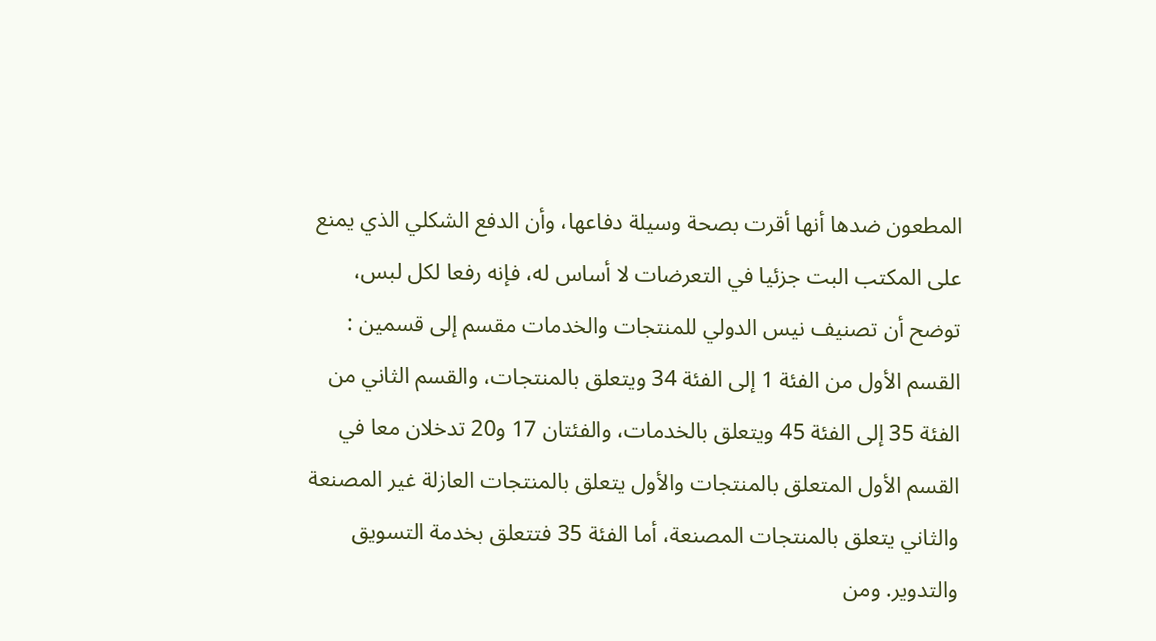المطعون ضدها أنها أقرت بصحة وسيلة دفاعها، وأن الدفع الشكلي الذي يمنع على المكتب البت جزئيا في التعرضات لا أساس له، فإنه رفعا لكل لبس، توضح أن تصنيف نيس الدولي للمنتجات والخدمات مقسم إلى قسمين : القسم الأول من الفئة 1 إلى الفئة 34 ويتعلق بالمنتجات، والقسم الثاني من الفئة 35 إلى الفئة 45 ويتعلق بالخدمات، والفئتان 17 و20 تدخلان معا في القسم الأول المتعلق بالمنتجات والأول يتعلق بالمنتجات العازلة غير المصنعة والثاني يتعلق بالمنتجات المصنعة، أما الفئة 35 فتتعلق بخدمة التسويق والتدوير. ومن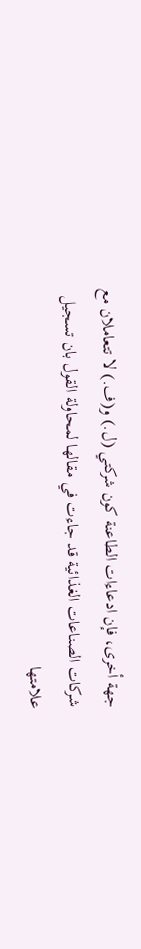جهة أخرى، فإن ادعاءات الطاعنة كون شركتي (ل.) و(ف.) لا تتعاملان مع شركات الصناعات الغذائية قد جاءت في مقالها لمحاولة القول بان تسجيل علامتها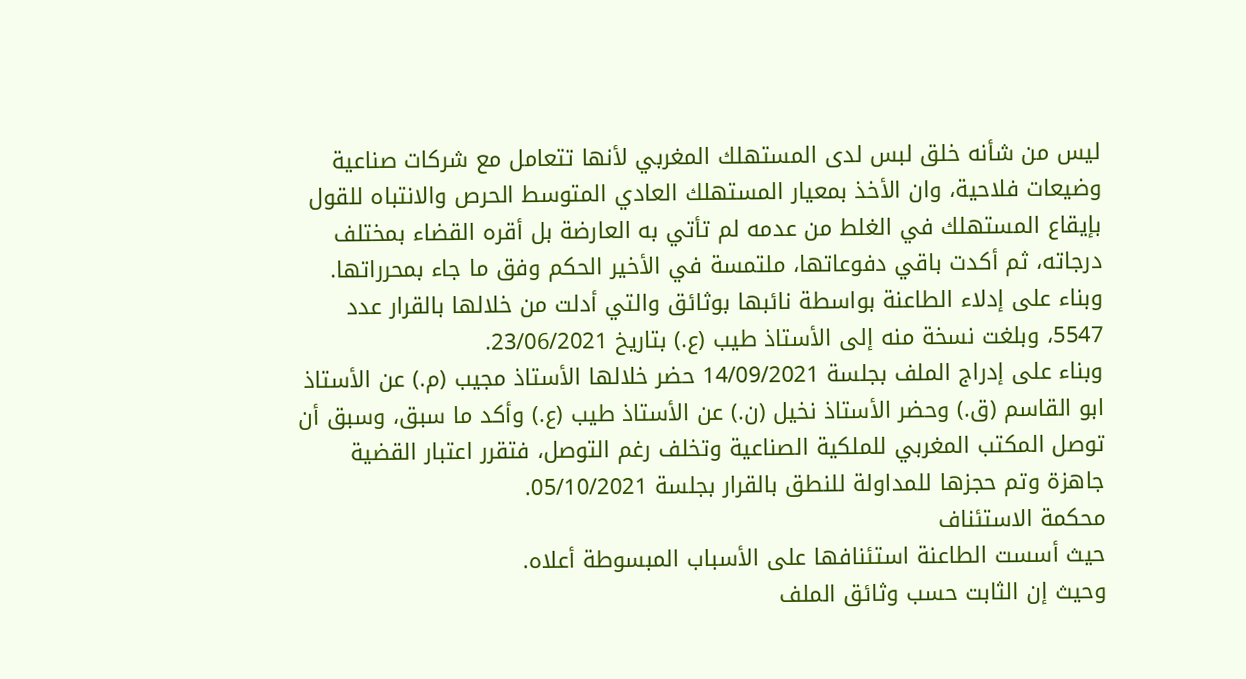ليس من شأنه خلق لبس لدى المستهلك المغربي لأنها تتعامل مع شركات صناعية وضيعات فلاحية، وان الأخذ بمعيار المستهلك العادي المتوسط الحرص والانتباه للقول بإيقاع المستهلك في الغلط من عدمه لم تأتي به العارضة بل أقره القضاء بمختلف درجاته، ثم أكدت باقي دفوعاتها، ملتمسة في الأخير الحكم وفق ما جاء بمحرراتها.
وبناء على إدلاء الطاعنة بواسطة نائبها بوثائق والتي أدلت من خلالها بالقرار عدد 5547، وبلغت نسخة منه إلى الأستاذ طيب (ع.) بتاريخ 23/06/2021.
وبناء على إدراج الملف بجلسة 14/09/2021 حضر خلالها الأستاذ مجيب (م.) عن الأستاذ ابو القاسم (ق.) وحضر الأستاذ نخيل (ن.) عن الأستاذ طيب (ع.) وأكد ما سبق، وسبق أن توصل المكتب المغربي للملكية الصناعية وتخلف رغم التوصل، فتقرر اعتبار القضية جاهزة وتم حجزها للمداولة للنطق بالقرار بجلسة 05/10/2021.
محكمة الاستئناف
حيث أسست الطاعنة استئنافها على الأسباب المبسوطة أعلاه.
وحيث إن الثابت حسب وثائق الملف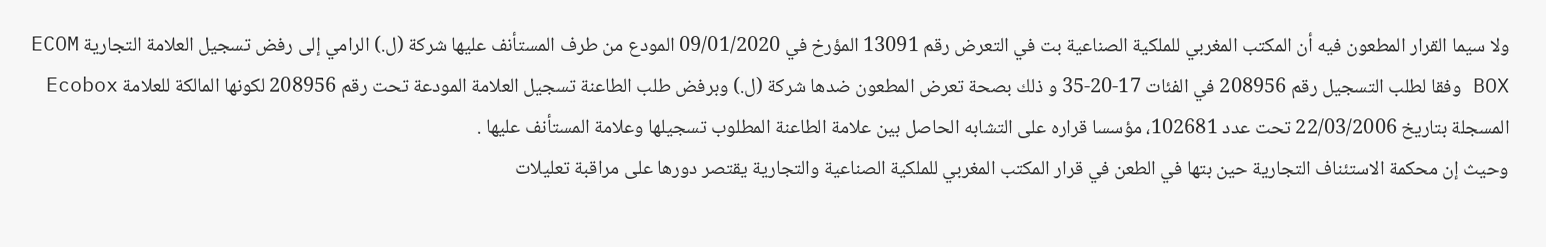ولا سيما القرار المطعون فيه أن المكتب المغربي للملكية الصناعية بت في التعرض رقم 13091 المؤرخ في 09/01/2020 المودع من طرف المستأنف عليها شركة (ل.) الرامي إلى رفض تسجيل العلامة التجارية ECOM BOX وفقا لطلب التسجيل رقم 208956 في الفئات 17-20-35 و ذلك بصحة تعرض المطعون ضدها شركة (ل.) وبرفض طلب الطاعنة تسجيل العلامة المودعة تحت رقم 208956 لكونها المالكة للعلامة Ecobox المسجلة بتاريخ 22/03/2006 تحت عدد 102681، مؤسسا قراره على التشابه الحاصل بين علامة الطاعنة المطلوب تسجيلها وعلامة المستأنف عليها .
وحيث إن محكمة الاستئناف التجارية حين بتها في الطعن في قرار المكتب المغربي للملكية الصناعية والتجارية يقتصر دورها على مراقبة تعليلات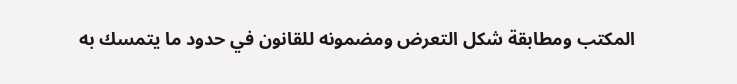المكتب ومطابقة شكل التعرض ومضمونه للقانون في حدود ما يتمسك به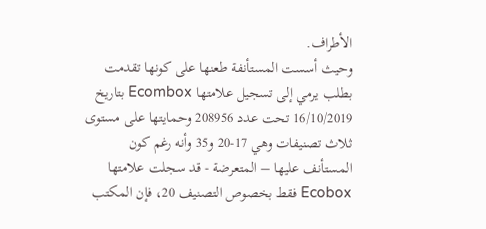الأطراف.
وحيث أسست المستأنفة طعنها على كونها تقدمت بطلب يرمي إلى تسجيل علامتها Ecombox بتاريخ 16/10/2019 تحت عدد 208956 وحمايتها على مستوى ثلاث تصنيفات وهي 17-20 و35 وأنه رغم كون المستأنف عليها – المتعرضة - قد سجلت علامتها Ecobox فقط بخصوص التصنيف 20، فإن المكتب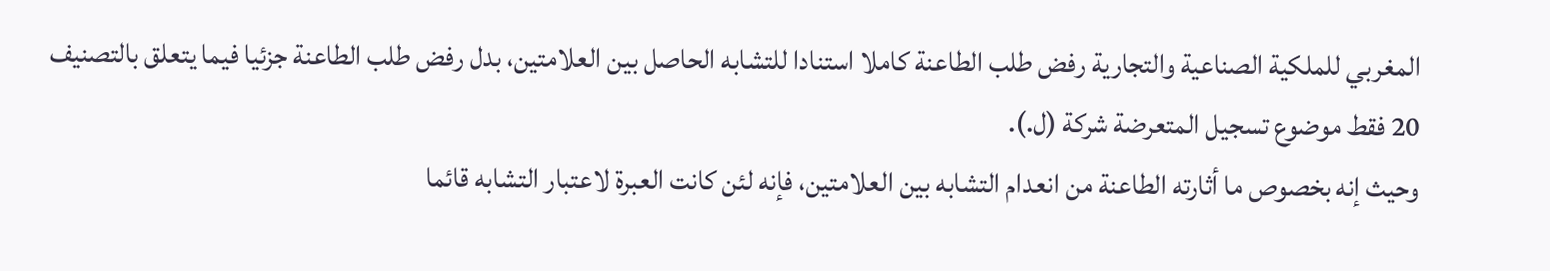المغربي للملكية الصناعية والتجارية رفض طلب الطاعنة كاملا استنادا للتشابه الحاصل بين العلامتين، بدل رفض طلب الطاعنة جزئيا فيما يتعلق بالتصنيف 20 فقط موضوع تسجيل المتعرضة شركة (ل.).
وحيث إنه بخصوص ما أثارته الطاعنة من انعدام التشابه بين العلامتين، فإنه لئن كانت العبرة لاعتبار التشابه قائما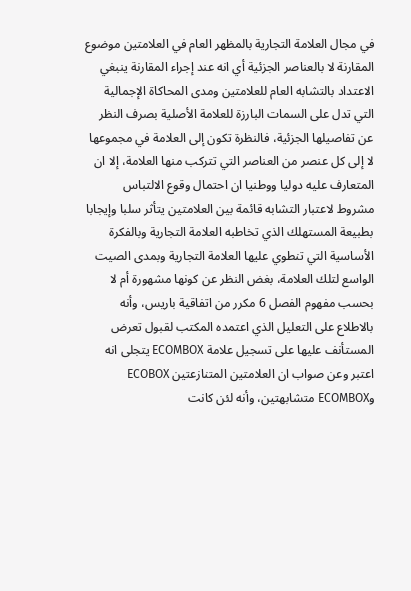في مجال العلامة التجارية بالمظهر العام في العلامتين موضوع المقارنة لا بالعناصر الجزئية أي انه عند إجراء المقارنة ينبغي الاعتداد بالتشابه العام للعلامتين ومدى المحاكاة الإجمالية التي تدل على السمات البارزة للعلامة الأصلية بصرف النظر عن تفاصيلها الجزئية، فالنظرة تكون إلى العلامة في مجموعها لا إلى كل عنصر من العناصر التي تتركب منها العلامة، إلا ان المتعارف عليه دوليا ووطنيا ان احتمال وقوع الالتباس مشروط لاعتبار التشابه قائمة بين العلامتين يتأثر سلبا وإيجابا بطبيعة المستهلك الذي تخاطبه العلامة التجارية وبالفكرة الأساسية التي تنطوي عليها العلامة التجارية وبمدى الصيت الواسع لتلك العلامة، بغض النظر عن كونها مشهورة أم لا بحسب مفهوم الفصل 6 مكرر من اتفاقية باريس، وأنه بالاطلاع على التعليل الذي اعتمده المكتب لقبول تعرض المستأنف عليها على تسجيل علامة ECOMBOX يتجلى انه اعتبر وعن صواب ان العلامتين المتنازعتين ECOBOX وECOMBOX متشابهتين، وأنه لئن كانت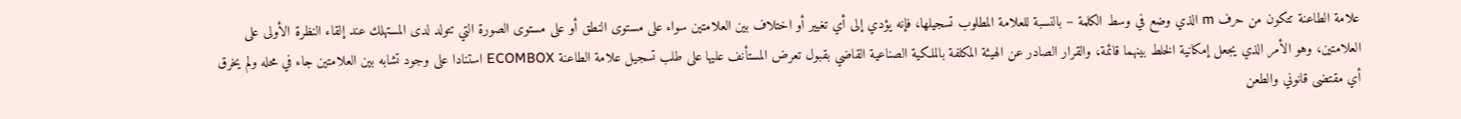علامة الطاعنة تتكون من حرف m الذي وضع في وسط الكلمة – بالنسبة للعلامة المطلوب تسجيلها، فإنه يؤدي إلى أي تغيير أو اختلاف بين العلامتين سواء على مستوى النطق أو على مستوى الصورة التي تتولد لدى المستهلك عند إلقاء النظرة الأولى على العلامتين، وهو الأمر الذي يجعل إمكانية الخلط بينهما قائمة، والقرار الصادر عن الهيئة المكلفة بالملكية الصناعية القاضي بقبول تعرض المستأنف عليها على طلب تسجيل علامة الطاعنة ECOMBOX استنادا على وجود تشابه بين العلامتين جاء في محله ولم يخرق أي مقتضى قانوني والطعن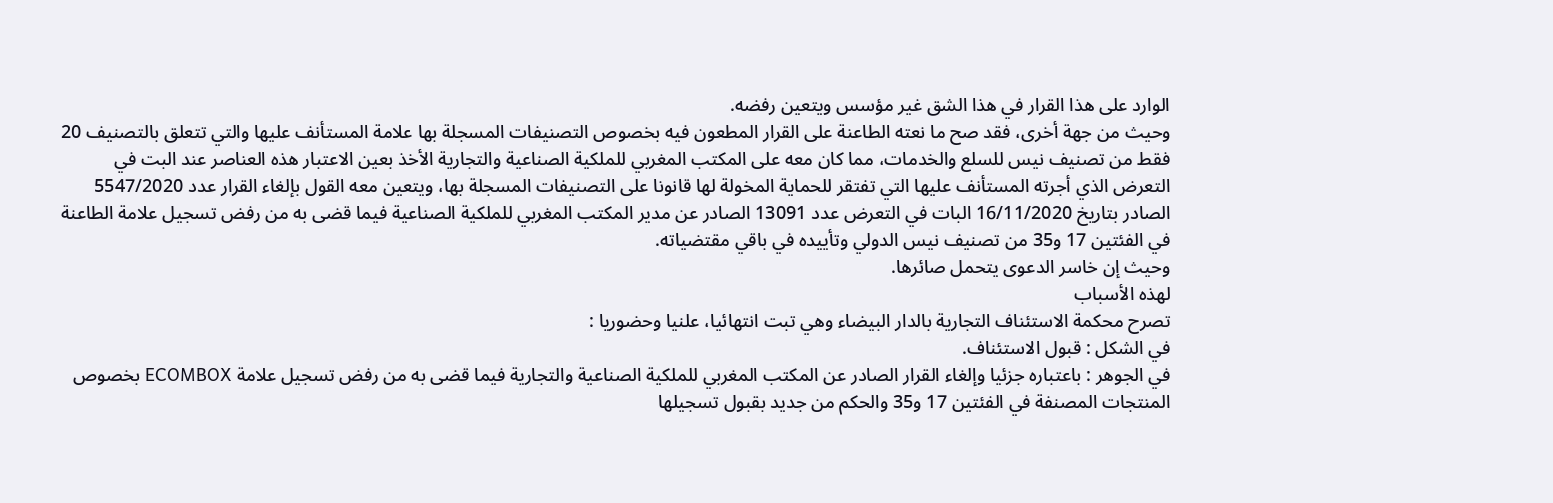الوارد على هذا القرار في هذا الشق غير مؤسس ويتعين رفضه.
وحيث من جهة أخرى، فقد صح ما نعته الطاعنة على القرار المطعون فيه بخصوص التصنيفات المسجلة بها علامة المستأنف عليها والتي تتعلق بالتصنيف 20 فقط من تصنيف نيس للسلع والخدمات، مما كان معه على المكتب المغربي للملكية الصناعية والتجارية الأخذ بعين الاعتبار هذه العناصر عند البت في التعرض الذي أجرته المستأنف عليها التي تفتقر للحماية المخولة لها قانونا على التصنيفات المسجلة بها، ويتعين معه القول بإلغاء القرار عدد 5547/2020 الصادر بتاريخ 16/11/2020 البات في التعرض عدد 13091 الصادر عن مدير المكتب المغربي للملكية الصناعية فيما قضى به من رفض تسجيل علامة الطاعنة في الفئتين 17 و35 من تصنيف نيس الدولي وتأييده في باقي مقتضياته.
وحيث إن خاسر الدعوى يتحمل صائرها.
لهذه الأسباب
تصرح محكمة الاستئناف التجارية بالدار البيضاء وهي تبت انتهائيا، علنيا وحضوريا :
في الشكل : قبول الاستئناف.
في الجوهر : باعتباره جزئيا وإلغاء القرار الصادر عن المكتب المغربي للملكية الصناعية والتجارية فيما قضى به من رفض تسجيل علامة ECOMBOX بخصوص المنتجات المصنفة في الفئتين 17 و35 والحكم من جديد بقبول تسجيلها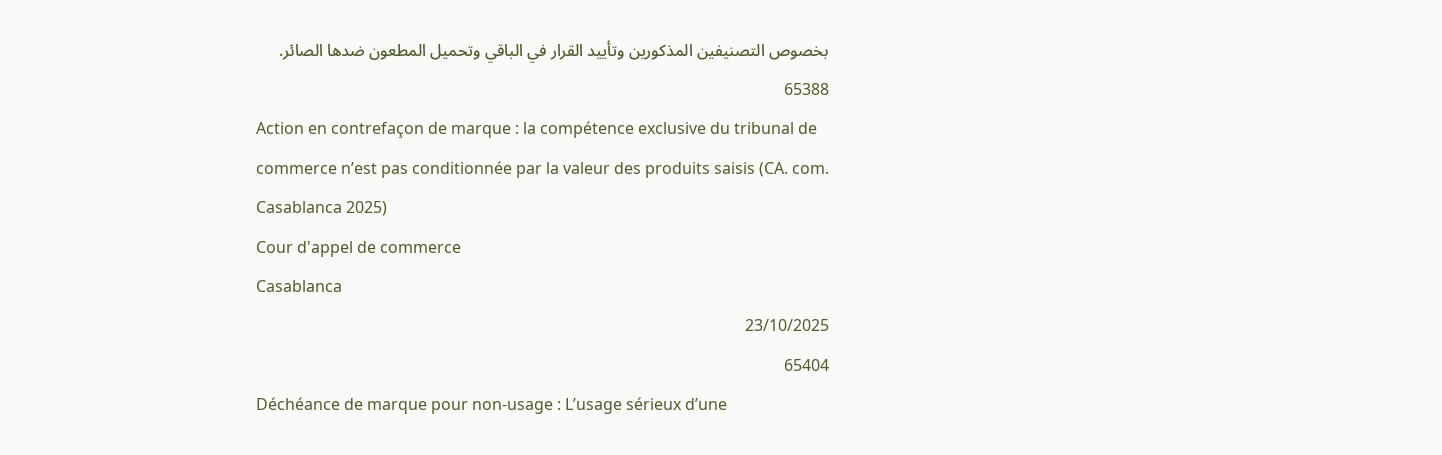بخصوص التصنيفين المذكورين وتأييد القرار في الباقي وتحميل المطعون ضدها الصائر.
65388
Action en contrefaçon de marque : la compétence exclusive du tribunal de commerce n’est pas conditionnée par la valeur des produits saisis (CA. com. Casablanca 2025)
Cour d'appel de commerce
Casablanca
23/10/2025
65404
Déchéance de marque pour non-usage : L’usage sérieux d’une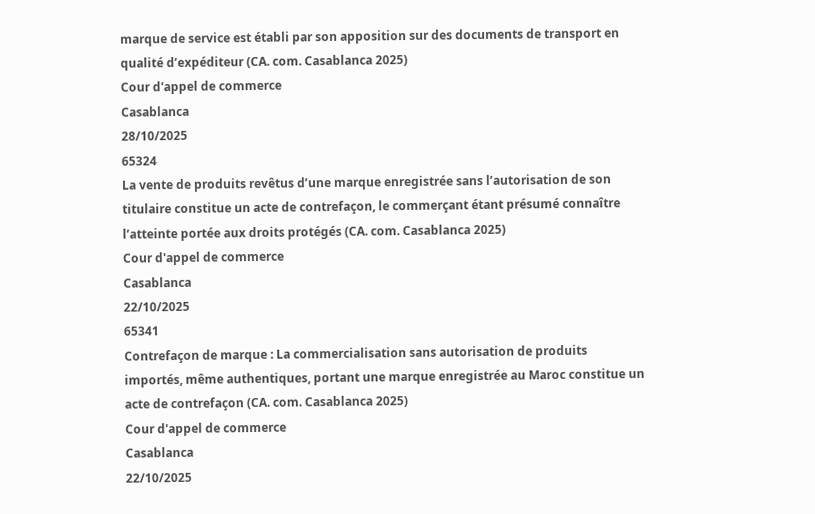marque de service est établi par son apposition sur des documents de transport en qualité d’expéditeur (CA. com. Casablanca 2025)
Cour d'appel de commerce
Casablanca
28/10/2025
65324
La vente de produits revêtus d’une marque enregistrée sans l’autorisation de son titulaire constitue un acte de contrefaçon, le commerçant étant présumé connaître l’atteinte portée aux droits protégés (CA. com. Casablanca 2025)
Cour d'appel de commerce
Casablanca
22/10/2025
65341
Contrefaçon de marque : La commercialisation sans autorisation de produits importés, même authentiques, portant une marque enregistrée au Maroc constitue un acte de contrefaçon (CA. com. Casablanca 2025)
Cour d'appel de commerce
Casablanca
22/10/2025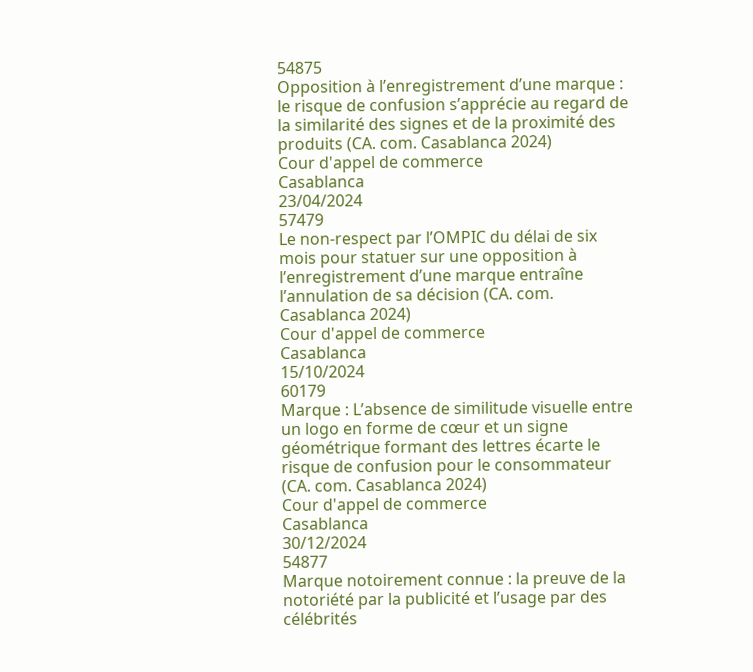54875
Opposition à l’enregistrement d’une marque : le risque de confusion s’apprécie au regard de la similarité des signes et de la proximité des produits (CA. com. Casablanca 2024)
Cour d'appel de commerce
Casablanca
23/04/2024
57479
Le non-respect par l’OMPIC du délai de six mois pour statuer sur une opposition à l’enregistrement d’une marque entraîne l’annulation de sa décision (CA. com. Casablanca 2024)
Cour d'appel de commerce
Casablanca
15/10/2024
60179
Marque : L’absence de similitude visuelle entre un logo en forme de cœur et un signe géométrique formant des lettres écarte le risque de confusion pour le consommateur (CA. com. Casablanca 2024)
Cour d'appel de commerce
Casablanca
30/12/2024
54877
Marque notoirement connue : la preuve de la notoriété par la publicité et l’usage par des célébrités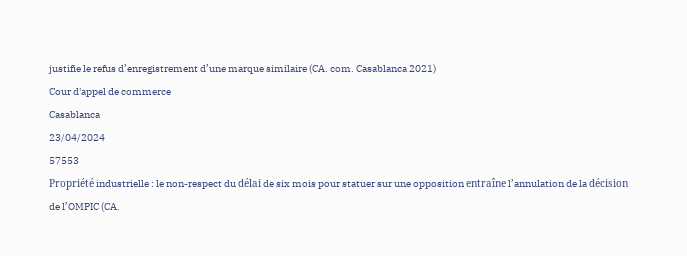justifie le refus d’enregistrement d’une marque similaire (CA. com. Casablanca 2021)
Cour d'appel de commerce
Casablanca
23/04/2024
57553
Propriété industrielle : le non-respect du délai de six mois pour statuer sur une opposition entraîne l’annulation de la décision de l’OMPIC (CA.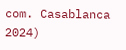com. Casablanca 2024)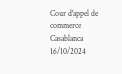Cour d'appel de commerce
Casablanca
16/10/2024